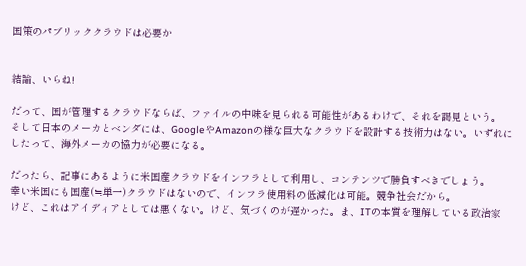国策のパブリッククラウドは必要か


結論、いらね!

だって、国が管理するクラウドならば、ファイルの中味を見られる可能性があるわけで、それを謁見という。
そして日本のメーカとベンダには、GoogleやAmazonの様な巨大なクラウドを設計する技術力はない。いずれにしたって、海外メーカの協力が必要になる。

だったら、記事にあるように米国産クラウドをインフラとして利用し、コンテンツで勝負すべきでしょう。
幸い米国にも国産(≒単一)クラウドはないので、インフラ使用料の低減化は可能。競争社会だから。
けど、これはアイディアとしては悪くない。けど、気づくのが遅かった。ま、ITの本質を理解している政治家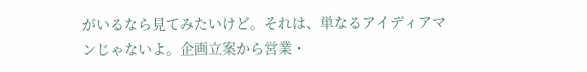がいるなら見てみたいけど。それは、単なるアイディアマンじゃないよ。企画立案から営業・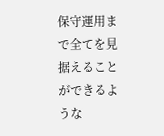保守運用まで全てを見据えることができるような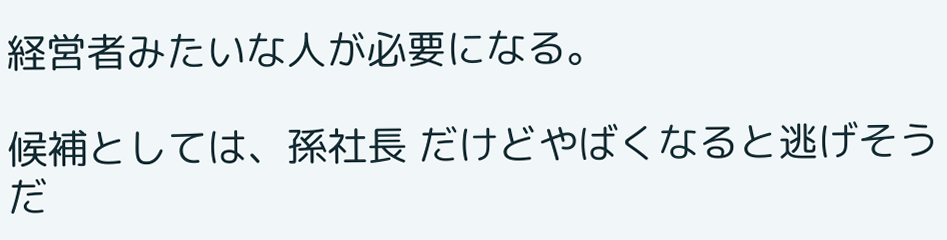経営者みたいな人が必要になる。

候補としては、孫社長 だけどやばくなると逃げそうだ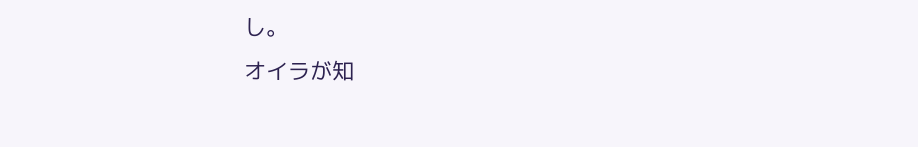し。
オイラが知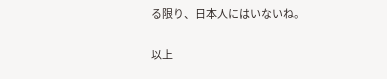る限り、日本人にはいないね。

以上